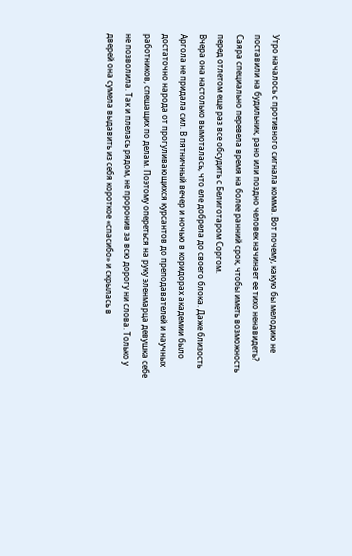Утро началось с противного сигнала комма. Вот почему, какую бы мелодию не поставили на будильник, рано или поздно человек начинает ее тихо ненавидеть? Саяра специально перевела время на более ранний срок, чтобы иметь возможность перед отлетом еще раз все обсудить с Белиготаром Соргом.
Вчера она настолько вымоталась, что еле добрела до своего блока. Даже близость Аргола не придала сил. В пятничный вечер и ночью в коридорах академии было достаточно народа от прогуливающихся курсантов до преподавателей и научных работников, спешащих по делам. Поэтому опереться на руку эленмарца девушка себе не позволила. Так и плелась рядом, не проронив за всю дорогу ни слова. Только у дверей она сумела выдавить из себя короткое «спасибо» и скрылась в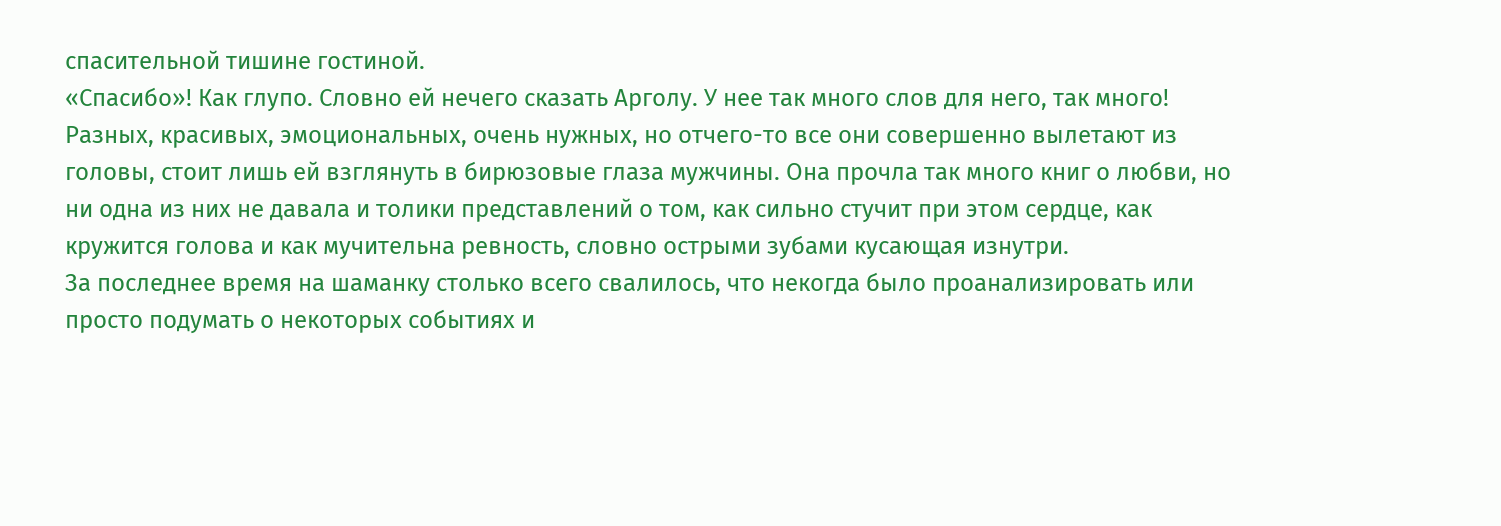спасительной тишине гостиной.
«Спасибо»! Как глупо. Словно ей нечего сказать Арголу. У нее так много слов для него, так много! Разных, красивых, эмоциональных, очень нужных, но отчего-то все они совершенно вылетают из головы, стоит лишь ей взглянуть в бирюзовые глаза мужчины. Она прочла так много книг о любви, но ни одна из них не давала и толики представлений о том, как сильно стучит при этом сердце, как кружится голова и как мучительна ревность, словно острыми зубами кусающая изнутри.
За последнее время на шаманку столько всего свалилось, что некогда было проанализировать или просто подумать о некоторых событиях и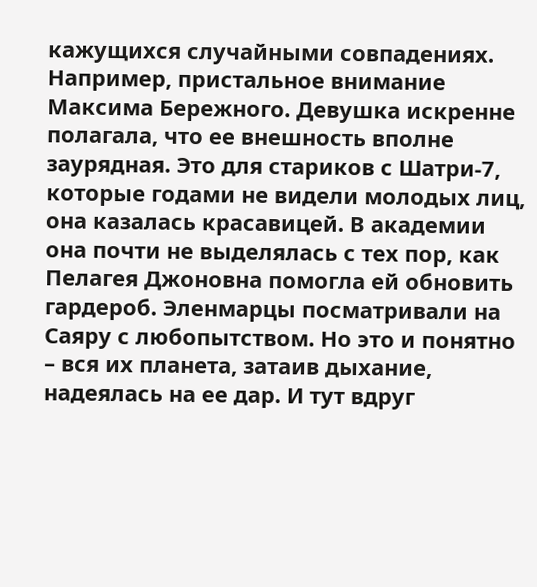кажущихся случайными совпадениях. Например, пристальное внимание Максима Бережного. Девушка искренне полагала, что ее внешность вполне заурядная. Это для стариков с Шатри-7, которые годами не видели молодых лиц, она казалась красавицей. В академии она почти не выделялась с тех пор, как Пелагея Джоновна помогла ей обновить гардероб. Эленмарцы посматривали на Саяру с любопытством. Но это и понятно – вся их планета, затаив дыхание, надеялась на ее дар. И тут вдруг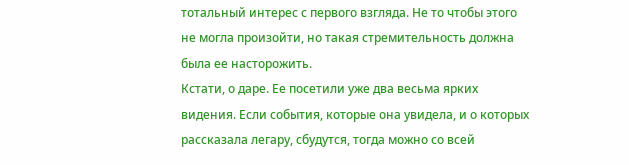тотальный интерес с первого взгляда. Не то чтобы этого не могла произойти, но такая стремительность должна была ее насторожить.
Кстати, о даре. Ее посетили уже два весьма ярких видения. Если события, которые она увидела, и о которых рассказала легару, сбудутся, тогда можно со всей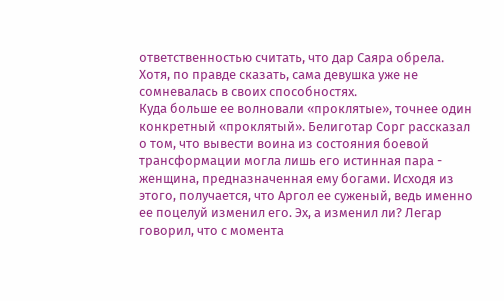ответственностью считать, что дар Саяра обрела. Хотя, по правде сказать, сама девушка уже не сомневалась в своих способностях.
Куда больше ее волновали «проклятые», точнее один конкретный «проклятый». Белиготар Сорг рассказал о том, что вывести воина из состояния боевой трансформации могла лишь его истинная пара - женщина, предназначенная ему богами. Исходя из этого, получается, что Аргол ее суженый, ведь именно ее поцелуй изменил его. Эх, а изменил ли? Легар говорил, что с момента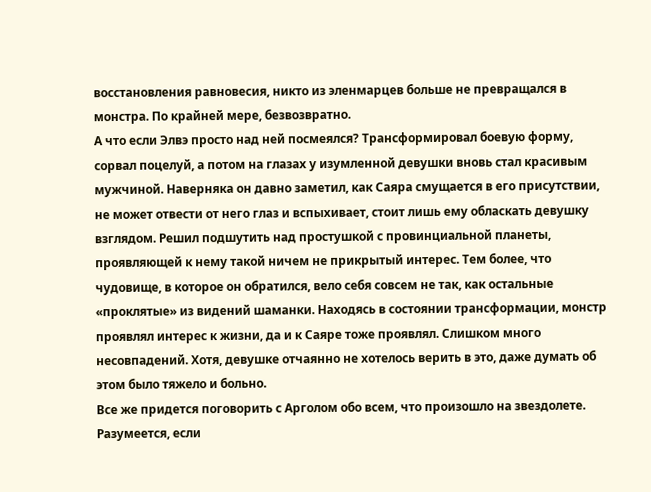восстановления равновесия, никто из эленмарцев больше не превращался в монстра. По крайней мере, безвозвратно.
А что если Элвэ просто над ней посмеялся? Трансформировал боевую форму, сорвал поцелуй, а потом на глазах у изумленной девушки вновь стал красивым мужчиной. Наверняка он давно заметил, как Саяра смущается в его присутствии, не может отвести от него глаз и вспыхивает, стоит лишь ему обласкать девушку взглядом. Решил подшутить над простушкой с провинциальной планеты, проявляющей к нему такой ничем не прикрытый интерес. Тем более, что чудовище, в которое он обратился, вело себя совсем не так, как остальные «проклятые» из видений шаманки. Находясь в состоянии трансформации, монстр проявлял интерес к жизни, да и к Саяре тоже проявлял. Слишком много несовпадений. Хотя, девушке отчаянно не хотелось верить в это, даже думать об этом было тяжело и больно.
Все же придется поговорить с Арголом обо всем, что произошло на звездолете. Разумеется, если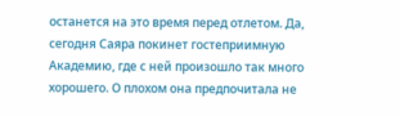останется на это время перед отлетом. Да, сегодня Саяра покинет гостеприимную Академию, где с ней произошло так много хорошего. О плохом она предпочитала не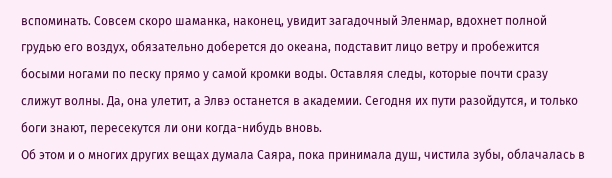вспоминать. Совсем скоро шаманка, наконец, увидит загадочный Эленмар, вдохнет полной грудью его воздух, обязательно доберется до океана, подставит лицо ветру и пробежится босыми ногами по песку прямо у самой кромки воды. Оставляя следы, которые почти сразу слижут волны. Да, она улетит, а Элвэ останется в академии. Сегодня их пути разойдутся, и только боги знают, пересекутся ли они когда-нибудь вновь.
Об этом и о многих других вещах думала Саяра, пока принимала душ, чистила зубы, облачалась в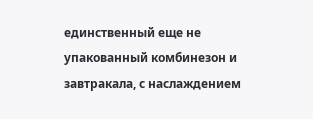единственный еще не упакованный комбинезон и завтракала, с наслаждением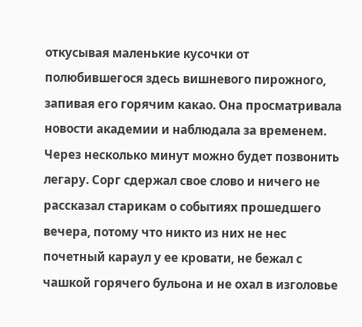откусывая маленькие кусочки от полюбившегося здесь вишневого пирожного, запивая его горячим какао. Она просматривала новости академии и наблюдала за временем. Через несколько минут можно будет позвонить легару. Сорг сдержал свое слово и ничего не рассказал старикам о событиях прошедшего вечера, потому что никто из них не нес почетный караул у ее кровати, не бежал с чашкой горячего бульона и не охал в изголовье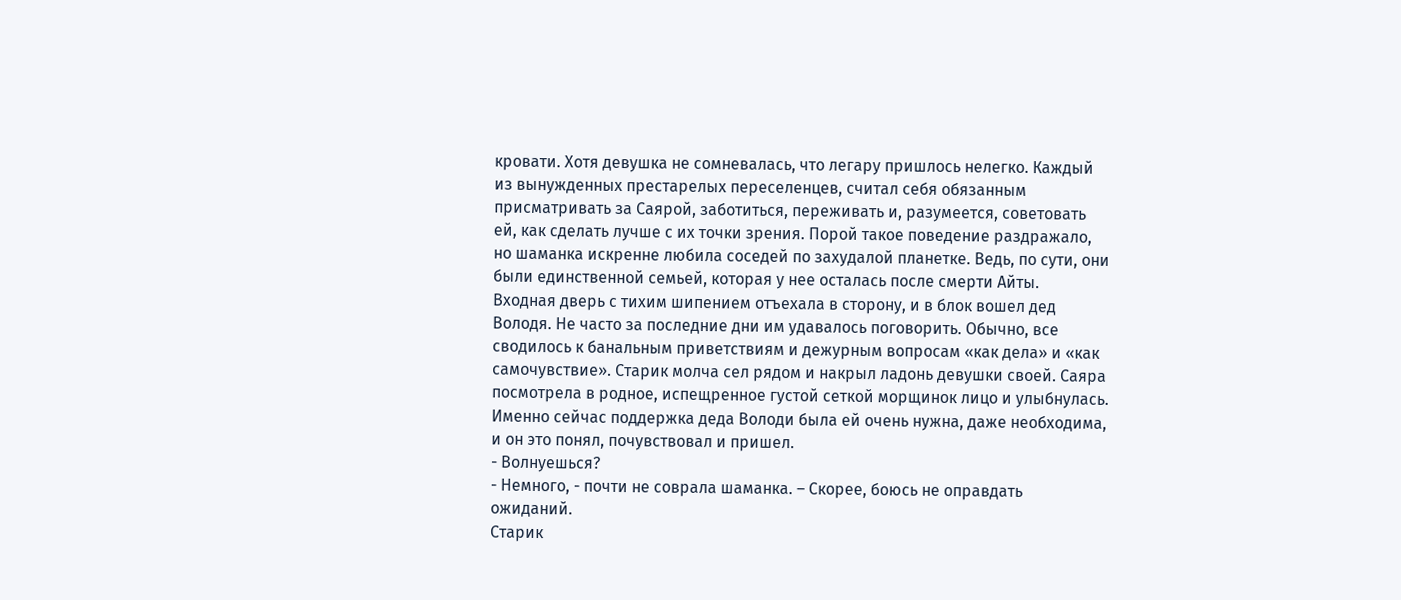кровати. Хотя девушка не сомневалась, что легару пришлось нелегко. Каждый из вынужденных престарелых переселенцев, считал себя обязанным присматривать за Саярой, заботиться, переживать и, разумеется, советовать ей, как сделать лучше с их точки зрения. Порой такое поведение раздражало, но шаманка искренне любила соседей по захудалой планетке. Ведь, по сути, они были единственной семьей, которая у нее осталась после смерти Айты.
Входная дверь с тихим шипением отъехала в сторону, и в блок вошел дед Володя. Не часто за последние дни им удавалось поговорить. Обычно, все сводилось к банальным приветствиям и дежурным вопросам «как дела» и «как самочувствие». Старик молча сел рядом и накрыл ладонь девушки своей. Саяра посмотрела в родное, испещренное густой сеткой морщинок лицо и улыбнулась. Именно сейчас поддержка деда Володи была ей очень нужна, даже необходима, и он это понял, почувствовал и пришел.
- Волнуешься?
- Немного, - почти не соврала шаманка. – Скорее, боюсь не оправдать ожиданий.
Старик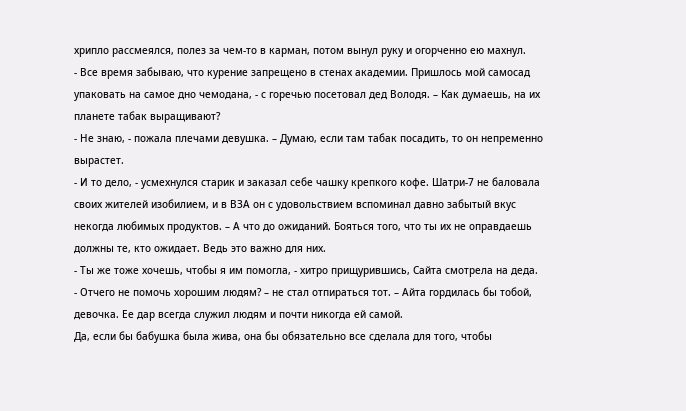хрипло рассмеялся, полез за чем-то в карман, потом вынул руку и огорченно ею махнул.
- Все время забываю, что курение запрещено в стенах академии. Пришлось мой самосад упаковать на самое дно чемодана, - с горечью посетовал дед Володя. – Как думаешь, на их планете табак выращивают?
- Не знаю, - пожала плечами девушка. – Думаю, если там табак посадить, то он непременно вырастет.
- И то дело, - усмехнулся старик и заказал себе чашку крепкого кофе. Шатри-7 не баловала своих жителей изобилием, и в ВЗА он с удовольствием вспоминал давно забытый вкус некогда любимых продуктов. – А что до ожиданий. Бояться того, что ты их не оправдаешь должны те, кто ожидает. Ведь это важно для них.
- Ты же тоже хочешь, чтобы я им помогла, - хитро прищурившись, Сайта смотрела на деда.
- Отчего не помочь хорошим людям? – не стал отпираться тот. – Айта гордилась бы тобой, девочка. Ее дар всегда служил людям и почти никогда ей самой.
Да, если бы бабушка была жива, она бы обязательно все сделала для того, чтобы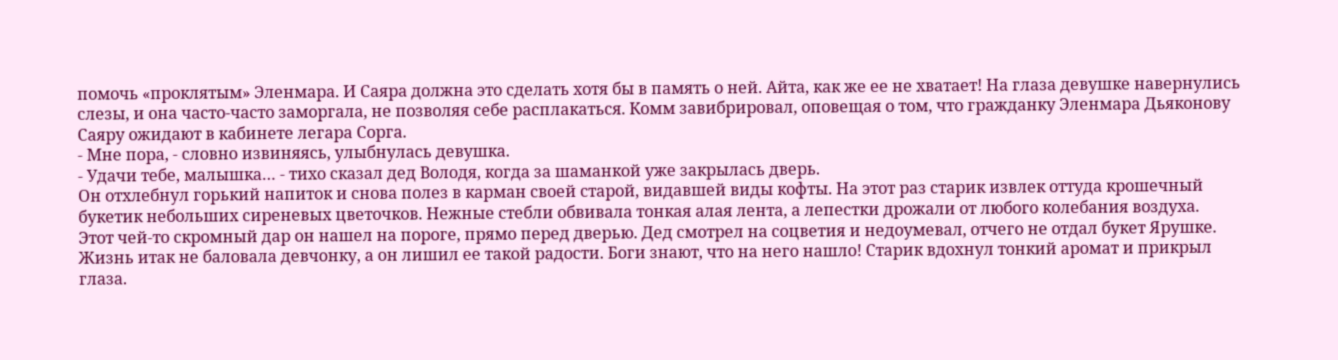помочь «проклятым» Эленмара. И Саяра должна это сделать хотя бы в память о ней. Айта, как же ее не хватает! На глаза девушке навернулись слезы, и она часто-часто заморгала, не позволяя себе расплакаться. Комм завибрировал, оповещая о том, что гражданку Эленмара Дьяконову Саяру ожидают в кабинете легара Сорга.
- Мне пора, - словно извиняясь, улыбнулась девушка.
- Удачи тебе, малышка… - тихо сказал дед Володя, когда за шаманкой уже закрылась дверь.
Он отхлебнул горький напиток и снова полез в карман своей старой, видавшей виды кофты. На этот раз старик извлек оттуда крошечный букетик небольших сиреневых цветочков. Нежные стебли обвивала тонкая алая лента, а лепестки дрожали от любого колебания воздуха.
Этот чей-то скромный дар он нашел на пороге, прямо перед дверью. Дед смотрел на соцветия и недоумевал, отчего не отдал букет Ярушке. Жизнь итак не баловала девчонку, а он лишил ее такой радости. Боги знают, что на него нашло! Старик вдохнул тонкий аромат и прикрыл глаза.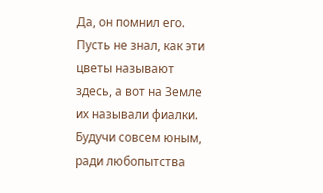Да, он помнил его. Пусть не знал, как эти цветы называют здесь, а вот на Земле их называли фиалки. Будучи совсем юным, ради любопытства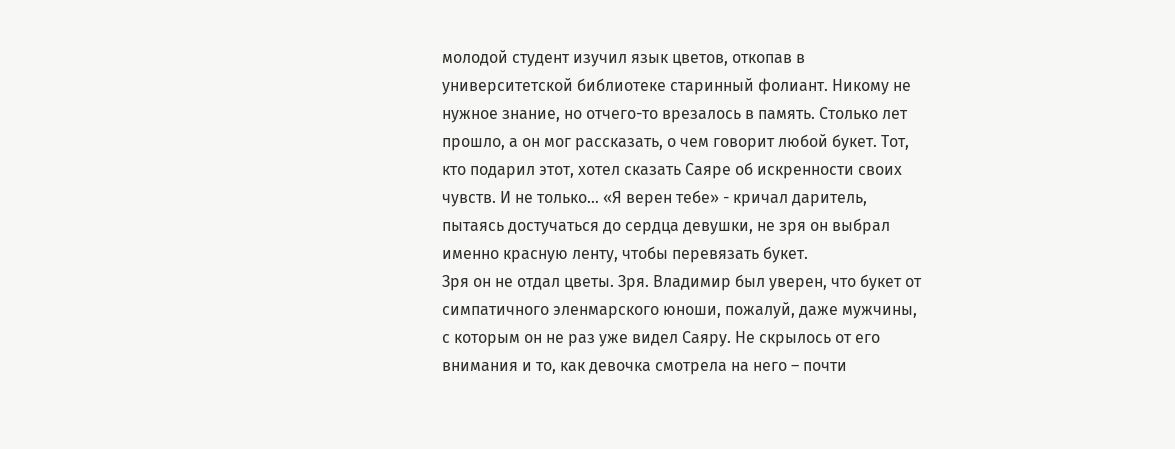молодой студент изучил язык цветов, откопав в университетской библиотеке старинный фолиант. Никому не нужное знание, но отчего-то врезалось в память. Столько лет прошло, а он мог рассказать, о чем говорит любой букет. Тот, кто подарил этот, хотел сказать Саяре об искренности своих чувств. И не только… «Я верен тебе» - кричал даритель, пытаясь достучаться до сердца девушки, не зря он выбрал именно красную ленту, чтобы перевязать букет.
Зря он не отдал цветы. Зря. Владимир был уверен, что букет от симпатичного эленмарского юноши, пожалуй, даже мужчины, с которым он не раз уже видел Саяру. Не скрылось от его внимания и то, как девочка смотрела на него – почти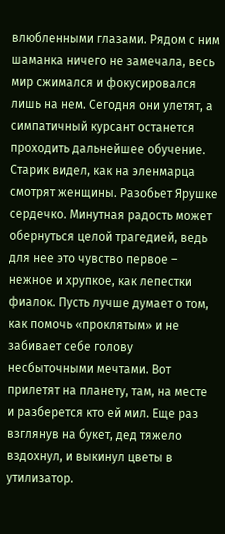влюбленными глазами. Рядом с ним шаманка ничего не замечала, весь мир сжимался и фокусировался лишь на нем. Сегодня они улетят, а симпатичный курсант останется проходить дальнейшее обучение. Старик видел, как на эленмарца смотрят женщины. Разобьет Ярушке сердечко. Минутная радость может обернуться целой трагедией, ведь для нее это чувство первое – нежное и хрупкое, как лепестки фиалок. Пусть лучше думает о том, как помочь «проклятым» и не забивает себе голову несбыточными мечтами. Вот прилетят на планету, там, на месте и разберется кто ей мил. Еще раз взглянув на букет, дед тяжело вздохнул, и выкинул цветы в утилизатор.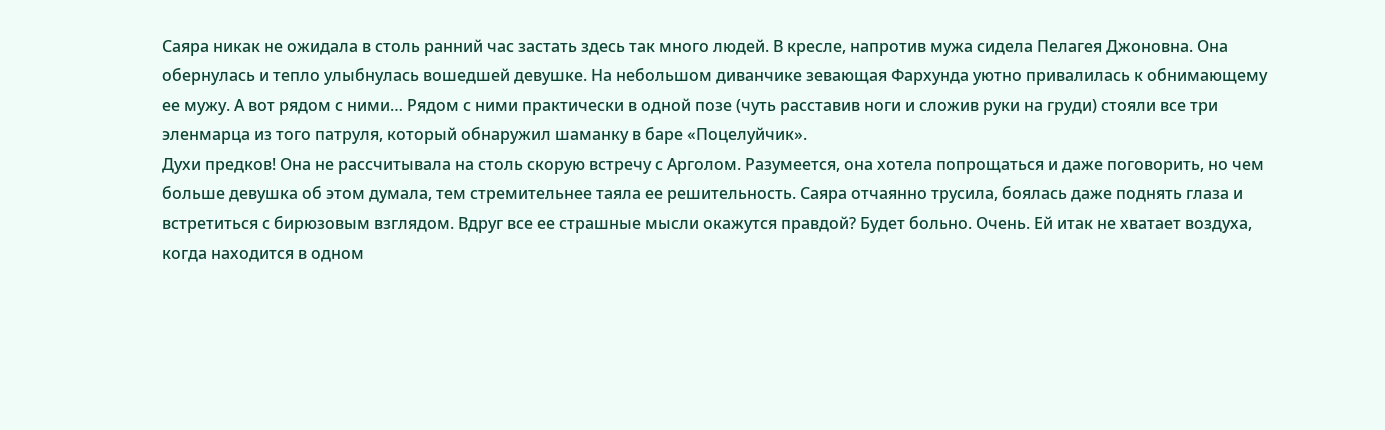Саяра никак не ожидала в столь ранний час застать здесь так много людей. В кресле, напротив мужа сидела Пелагея Джоновна. Она обернулась и тепло улыбнулась вошедшей девушке. На небольшом диванчике зевающая Фархунда уютно привалилась к обнимающему ее мужу. А вот рядом с ними… Рядом с ними практически в одной позе (чуть расставив ноги и сложив руки на груди) стояли все три эленмарца из того патруля, который обнаружил шаманку в баре «Поцелуйчик».
Духи предков! Она не рассчитывала на столь скорую встречу с Арголом. Разумеется, она хотела попрощаться и даже поговорить, но чем больше девушка об этом думала, тем стремительнее таяла ее решительность. Саяра отчаянно трусила, боялась даже поднять глаза и встретиться с бирюзовым взглядом. Вдруг все ее страшные мысли окажутся правдой? Будет больно. Очень. Ей итак не хватает воздуха, когда находится в одном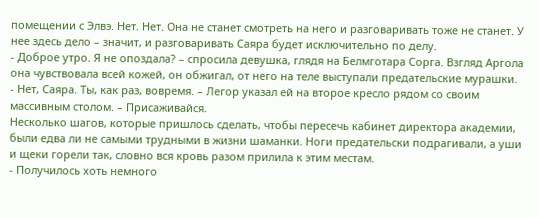помещении с Элвэ. Нет. Нет. Она не станет смотреть на него и разговаривать тоже не станет. У нее здесь дело – значит, и разговаривать Саяра будет исключительно по делу.
- Доброе утро. Я не опоздала? – спросила девушка, глядя на Белмготара Сорга. Взгляд Аргола она чувствовала всей кожей, он обжигал, от него на теле выступали предательские мурашки.
- Нет, Саяра. Ты, как раз, вовремя. – Легор указал ей на второе кресло рядом со своим массивным столом. – Присаживайся.
Несколько шагов, которые пришлось сделать, чтобы пересечь кабинет директора академии, были едва ли не самыми трудными в жизни шаманки. Ноги предательски подрагивали, а уши и щеки горели так, словно вся кровь разом прилила к этим местам.
- Получилось хоть немного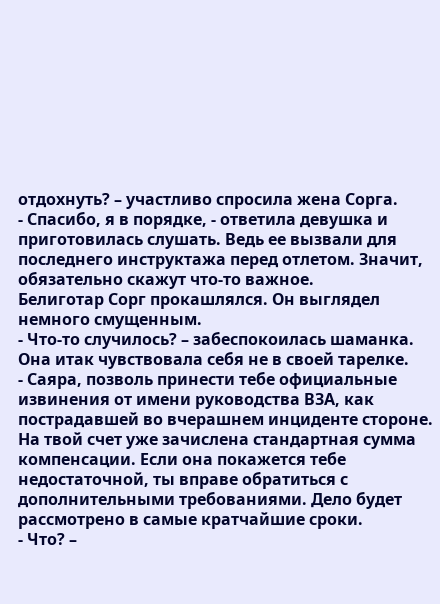отдохнуть? – участливо спросила жена Сорга.
- Спасибо, я в порядке, - ответила девушка и приготовилась слушать. Ведь ее вызвали для последнего инструктажа перед отлетом. Значит, обязательно скажут что-то важное.
Белиготар Сорг прокашлялся. Он выглядел немного смущенным.
- Что-то случилось? – забеспокоилась шаманка. Она итак чувствовала себя не в своей тарелке.
- Саяра, позволь принести тебе официальные извинения от имени руководства ВЗА, как пострадавшей во вчерашнем инциденте стороне. На твой счет уже зачислена стандартная сумма компенсации. Если она покажется тебе недостаточной, ты вправе обратиться с дополнительными требованиями. Дело будет рассмотрено в самые кратчайшие сроки.
- Что? –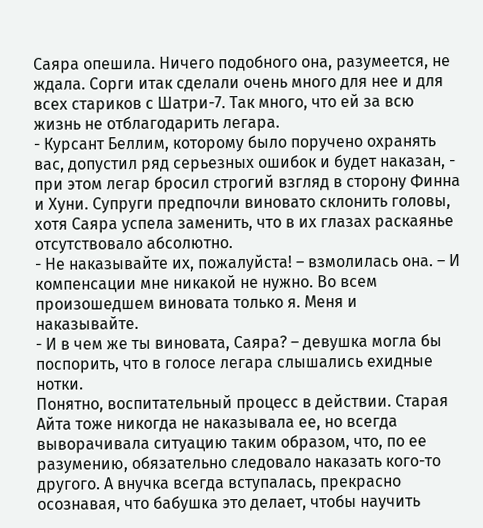Саяра опешила. Ничего подобного она, разумеется, не ждала. Сорги итак сделали очень много для нее и для всех стариков с Шатри-7. Так много, что ей за всю жизнь не отблагодарить легара.
- Курсант Беллим, которому было поручено охранять вас, допустил ряд серьезных ошибок и будет наказан, - при этом легар бросил строгий взгляд в сторону Финна и Хуни. Супруги предпочли виновато склонить головы, хотя Саяра успела заменить, что в их глазах раскаянье отсутствовало абсолютно.
- Не наказывайте их, пожалуйста! – взмолилась она. – И компенсации мне никакой не нужно. Во всем произошедшем виновата только я. Меня и наказывайте.
- И в чем же ты виновата, Саяра? – девушка могла бы поспорить, что в голосе легара слышались ехидные нотки.
Понятно, воспитательный процесс в действии. Старая Айта тоже никогда не наказывала ее, но всегда выворачивала ситуацию таким образом, что, по ее разумению, обязательно следовало наказать кого-то другого. А внучка всегда вступалась, прекрасно осознавая, что бабушка это делает, чтобы научить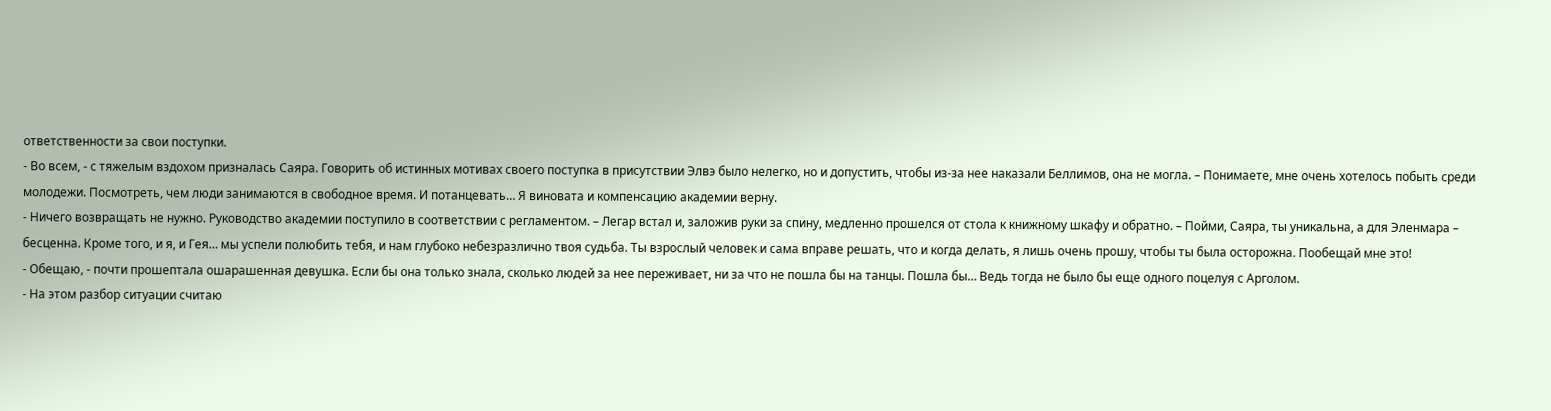ответственности за свои поступки.
- Во всем, - с тяжелым вздохом призналась Саяра. Говорить об истинных мотивах своего поступка в присутствии Элвэ было нелегко, но и допустить, чтобы из-за нее наказали Беллимов, она не могла. – Понимаете, мне очень хотелось побыть среди молодежи. Посмотреть, чем люди занимаются в свободное время. И потанцевать… Я виновата и компенсацию академии верну.
- Ничего возвращать не нужно. Руководство академии поступило в соответствии с регламентом. – Легар встал и, заложив руки за спину, медленно прошелся от стола к книжному шкафу и обратно. – Пойми, Саяра, ты уникальна, а для Эленмара – бесценна. Кроме того, и я, и Гея… мы успели полюбить тебя, и нам глубоко небезразлично твоя судьба. Ты взрослый человек и сама вправе решать, что и когда делать, я лишь очень прошу, чтобы ты была осторожна. Пообещай мне это!
- Обещаю, - почти прошептала ошарашенная девушка. Если бы она только знала, сколько людей за нее переживает, ни за что не пошла бы на танцы. Пошла бы… Ведь тогда не было бы еще одного поцелуя с Арголом.
- На этом разбор ситуации считаю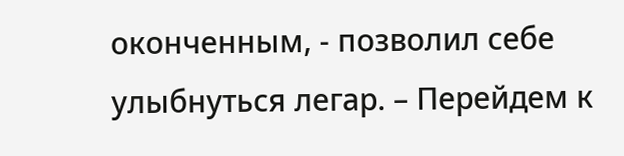оконченным, - позволил себе улыбнуться легар. – Перейдем к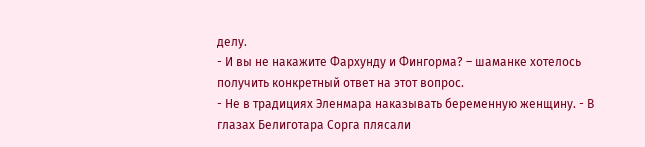делу.
- И вы не накажите Фархунду и Фингорма? – шаманке хотелось получить конкретный ответ на этот вопрос.
- Не в традициях Эленмара наказывать беременную женщину. - В глазах Белиготара Сорга плясали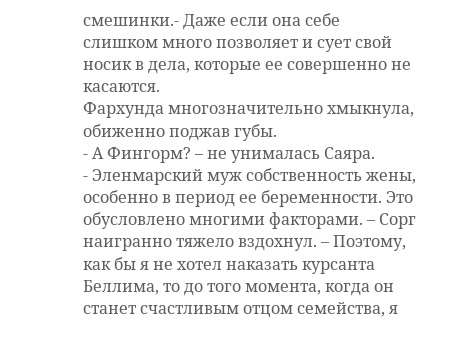смешинки.- Даже если она себе слишком много позволяет и сует свой носик в дела, которые ее совершенно не касаются.
Фархунда многозначительно хмыкнула, обиженно поджав губы.
- А Фингорм? – не унималась Саяра.
- Эленмарский муж собственность жены, особенно в период ее беременности. Это обусловлено многими факторами. – Сорг наигранно тяжело вздохнул. – Поэтому, как бы я не хотел наказать курсанта Беллима, то до того момента, когда он станет счастливым отцом семейства, я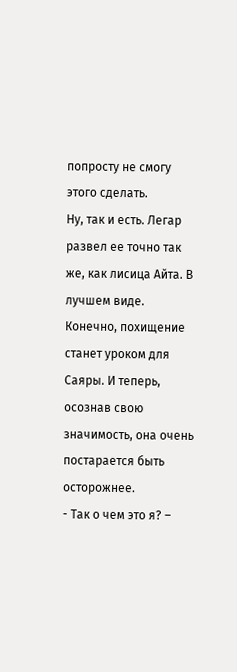попросту не смогу этого сделать.
Ну, так и есть. Легар развел ее точно так же, как лисица Айта. В лучшем виде. Конечно, похищение станет уроком для Саяры. И теперь, осознав свою значимость, она очень постарается быть осторожнее.
- Так о чем это я? –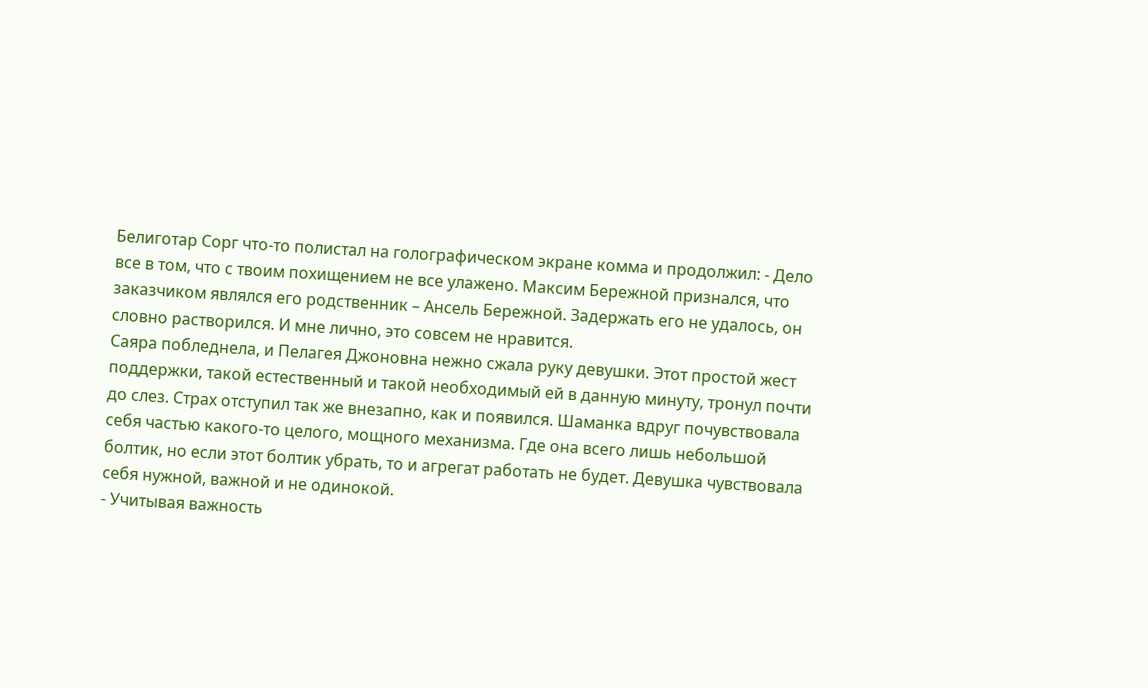Белиготар Сорг что-то полистал на голографическом экране комма и продолжил: - Дело все в том, что с твоим похищением не все улажено. Максим Бережной признался, что заказчиком являлся его родственник – Ансель Бережной. Задержать его не удалось, он словно растворился. И мне лично, это совсем не нравится.
Саяра побледнела, и Пелагея Джоновна нежно сжала руку девушки. Этот простой жест поддержки, такой естественный и такой необходимый ей в данную минуту, тронул почти до слез. Страх отступил так же внезапно, как и появился. Шаманка вдруг почувствовала себя частью какого-то целого, мощного механизма. Где она всего лишь небольшой болтик, но если этот болтик убрать, то и агрегат работать не будет. Девушка чувствовала себя нужной, важной и не одинокой.
- Учитывая важность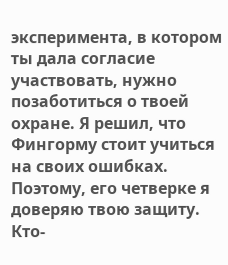эксперимента, в котором ты дала согласие участвовать, нужно позаботиться о твоей охране. Я решил, что Фингорму стоит учиться на своих ошибках. Поэтому, его четверке я доверяю твою защиту. Кто-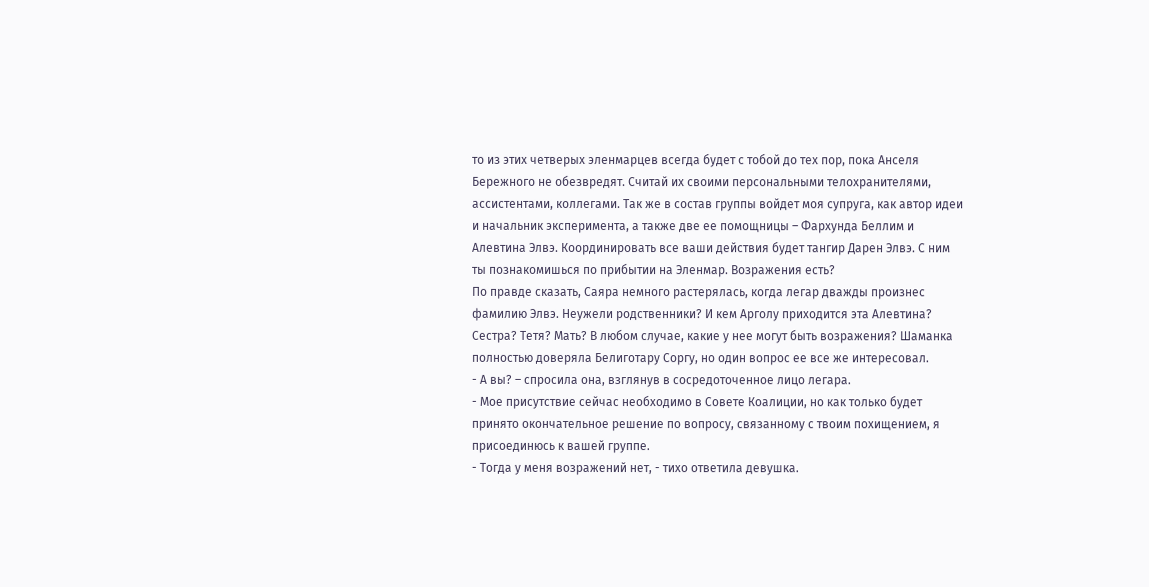то из этих четверых эленмарцев всегда будет с тобой до тех пор, пока Анселя Бережного не обезвредят. Считай их своими персональными телохранителями, ассистентами, коллегами. Так же в состав группы войдет моя супруга, как автор идеи и начальник эксперимента, а также две ее помощницы – Фархунда Беллим и Алевтина Элвэ. Координировать все ваши действия будет тангир Дарен Элвэ. С ним ты познакомишься по прибытии на Эленмар. Возражения есть?
По правде сказать, Саяра немного растерялась, когда легар дважды произнес фамилию Элвэ. Неужели родственники? И кем Арголу приходится эта Алевтина? Сестра? Тетя? Мать? В любом случае, какие у нее могут быть возражения? Шаманка полностью доверяла Белиготару Соргу, но один вопрос ее все же интересовал.
- А вы? – спросила она, взглянув в сосредоточенное лицо легара.
- Мое присутствие сейчас необходимо в Совете Коалиции, но как только будет принято окончательное решение по вопросу, связанному с твоим похищением, я присоединюсь к вашей группе.
- Тогда у меня возражений нет, - тихо ответила девушка.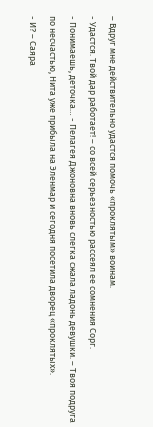– Вдруг мне действительно удастся помочь «проклятым» воинам.
- Удастся. Твой дар работает! – со всей серьезностью рассеял ее сомнения Сорг.
- Понимаешь, деточка… - Пелагея Джоновна вновь слегка сжала ладонь девушки. – Твоя подруга по несчастью, Нита уже прибыла на Эленмар и сегодня посетила дворец «проклятых».
- И? – Саяра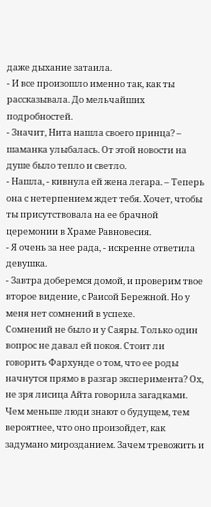даже дыхание затаила.
- И все произошло именно так, как ты рассказывала. До мельчайших подробностей.
- Значит, Нита нашла своего принца? – шаманка улыбалась. От этой новости на душе было тепло и светло.
- Нашла, - кивнула ей жена легара. – Теперь она с нетерпением ждет тебя. Хочет, чтобы ты присутствовала на ее брачной церемонии в Храме Равновесия.
- Я очень за нее рада, - искренне ответила девушка.
- Завтра доберемся домой, и проверим твое второе видение, с Раисой Бережной. Но у меня нет сомнений в успехе.
Сомнений не было и у Саяры. Только один вопрос не давал ей покоя. Стоит ли говорить Фархунде о том, что ее роды начнутся прямо в разгар эксперимента? Ох, не зря лисица Айта говорила загадками. Чем меньше люди знают о будущем, тем вероятнее, что оно произойдет, как задумано мирозданием. Зачем тревожить и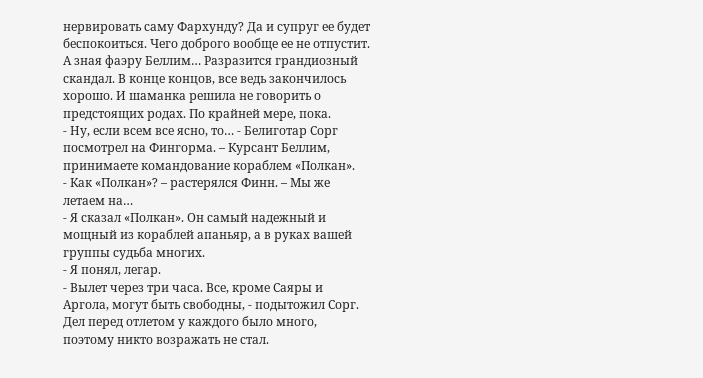нервировать саму Фархунду? Да и супруг ее будет беспокоиться. Чего доброго вообще ее не отпустит. А зная фаэру Беллим… Разразится грандиозный скандал. В конце концов, все ведь закончилось хорошо. И шаманка решила не говорить о предстоящих родах. По крайней мере, пока.
- Ну, если всем все ясно, то… - Белиготар Сорг посмотрел на Фингорма. – Курсант Беллим, принимаете командование кораблем «Полкан».
- Как «Полкан»? – растерялся Финн. – Мы же летаем на…
- Я сказал «Полкан». Он самый надежный и мощный из кораблей апаньяр, а в руках вашей группы судьба многих.
- Я понял, легар.
- Вылет через три часа. Все, кроме Саяры и Аргола, могут быть свободны, - подытожил Сорг.
Дел перед отлетом у каждого было много, поэтому никто возражать не стал.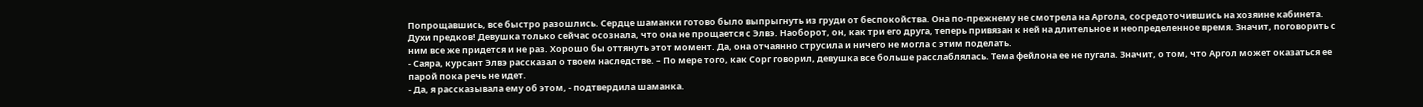Попрощавшись, все быстро разошлись. Сердце шаманки готово было выпрыгнуть из груди от беспокойства. Она по-прежнему не смотрела на Аргола, сосредоточившись на хозяине кабинета. Духи предков! Девушка только сейчас осознала, что она не прощается с Элвэ. Наоборот, он, как три его друга, теперь привязан к ней на длительное и неопределенное время. Значит, поговорить с ним все же придется и не раз. Хорошо бы оттянуть этот момент. Да, она отчаянно струсила и ничего не могла с этим поделать.
- Саяра, курсант Элвэ рассказал о твоем наследстве. – По мере того, как Сорг говорил, девушка все больше расслаблялась. Тема фейлона ее не пугала. Значит, о том, что Аргол может оказаться ее парой пока речь не идет.
- Да, я рассказывала ему об этом, - подтвердила шаманка.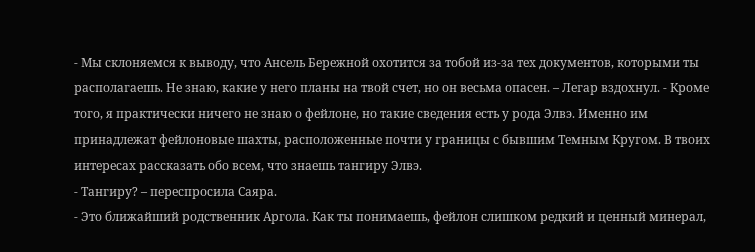- Мы склоняемся к выводу, что Ансель Бережной охотится за тобой из-за тех документов, которыми ты располагаешь. Не знаю, какие у него планы на твой счет, но он весьма опасен. – Легар вздохнул. - Кроме того, я практически ничего не знаю о фейлоне, но такие сведения есть у рода Элвэ. Именно им принадлежат фейлоновые шахты, расположенные почти у границы с бывшим Темным Кругом. В твоих интересах рассказать обо всем, что знаешь тангиру Элвэ.
- Тангиру? – переспросила Саяра.
- Это ближайший родственник Аргола. Как ты понимаешь, фейлон слишком редкий и ценный минерал,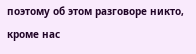поэтому об этом разговоре никто, кроме нас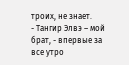троих, не знает.
- Тангир Элвэ – мой брат, - впервые за все утро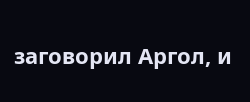заговорил Аргол, и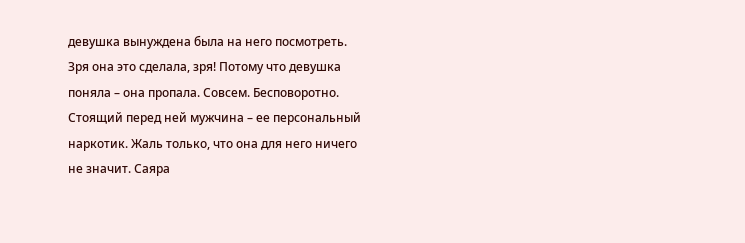девушка вынуждена была на него посмотреть.
Зря она это сделала, зря! Потому что девушка поняла – она пропала. Совсем. Бесповоротно. Стоящий перед ней мужчина – ее персональный наркотик. Жаль только, что она для него ничего не значит. Саяра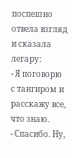поспешно отвела взгляд и сказала легару:
- Я поговорю с тангиром и расскажу все, что знаю.
- Спасибо. Ну,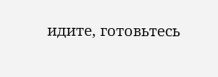идите, готовьтесь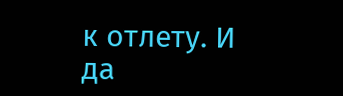к отлету. И да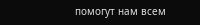помогут нам всем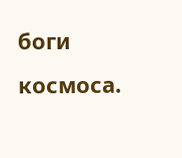боги космоса.